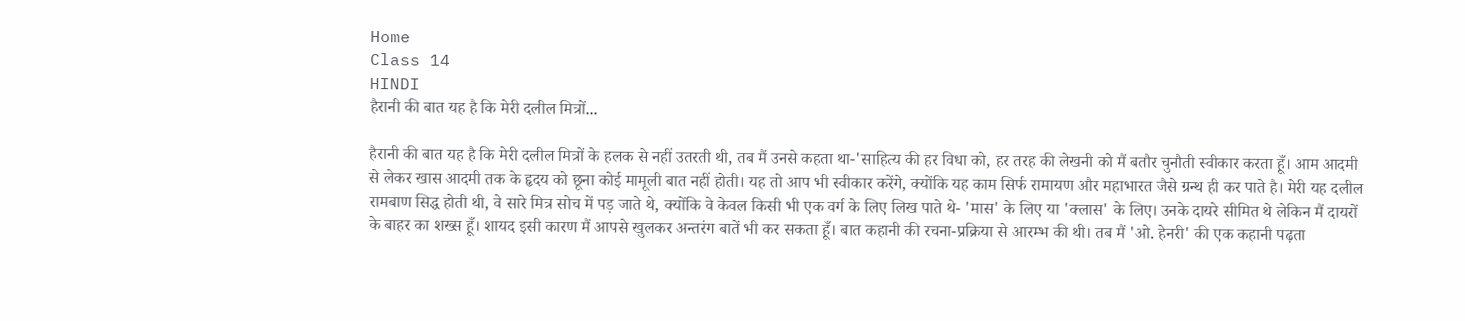Home
Class 14
HINDI
हैरानी की बात यह है कि मेरी दलील मित्रों...

हैरानी की बात यह है कि मेरी दलील मित्रों के हलक से नहीं उतरती थी, तब मैं उनसे कहता था-'साहित्य की हर विधा को, हर तरह की लेखनी को मैं बतौर चुनौती स्वीकार करता हूँ। आम आदमी से लेकर खास आदमी तक के हृदय को छूना कोई मामूली बात नहीं होती। यह तो आप भी स्वीकार करेंगे, क्योंकि यह काम सिर्फ रामायण और महाभारत जैसे ग्रन्थ ही कर पाते है। मेरी यह दलील रामबाण सिद्ध होती थी, वे सारे मित्र सोच में पड़ जाते थे, क्योंकि वे केवल किसी भी एक वर्ग के लिए लिख पाते थे- 'मास' के लिए या 'क्लास' के लिए। उनके दायरे सीमित थे लेकिन मैं दायरों के बाहर का शख्स हूँ। शायद इसी कारण मैं आपसे खुलकर अन्तरंग बातें भी कर सकता हूँ। बात कहानी की रचना-प्रक्रिया से आरम्भ की थी। तब मैं 'ओ. हेनरी' की एक कहानी पढ़ता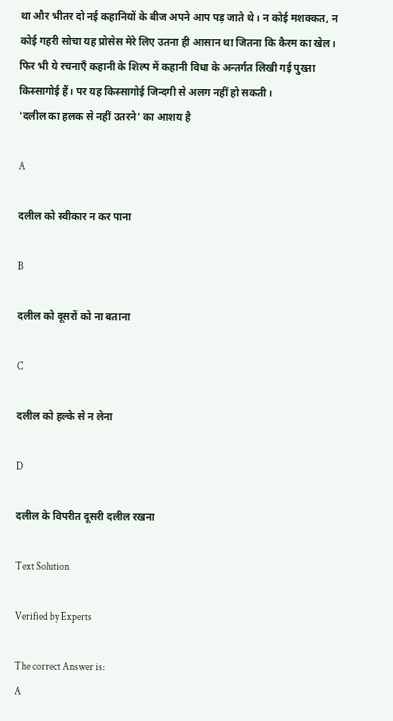था और भीतर दो नई कहानियों के बीज अपने आप पड़ जाते थे। न कोई मशक्कत, न कोई गहरी सोचा यह प्रोसेस मेरे लिए उतना ही आसान था जितना कि कैरम का खेल। फिर भी ये रचनाएँ कहानी के शिल्प में कहानी विधा के अन्तर्गत लिखी गई पुख्ता किस्सागोई हैं। पर यह किस्सागोई जिन्दगी से अलग नहीं हो सकती।
'दलील का हलक से नहीं उतरने' का आशय है

A

दलील को स्वीकार न कर पाना

B

दलील को दूसरों को ना बताना

C

दलील को हल्के से न लेना

D

दलील के विपरीत दूसरी दलील रखना

Text Solution

Verified by Experts

The correct Answer is:
A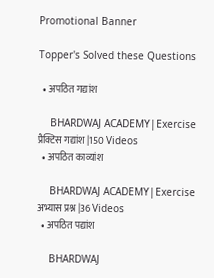Promotional Banner

Topper's Solved these Questions

  • अपठित गद्यांश

    BHARDWAJ ACADEMY|Exercise प्रैक्टिस गद्यांश |150 Videos
  • अपठित काव्यांश

    BHARDWAJ ACADEMY|Exercise अभ्यास प्रश्न |36 Videos
  • अपठित पद्यांश

    BHARDWAJ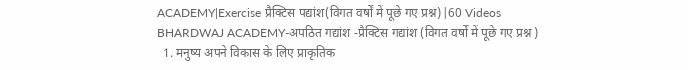ACADEMY|Exercise प्रैक्टिस पद्यांश(विगत वर्षों में पूछे गए प्रश्न)|60 Videos
BHARDWAJ ACADEMY-अपठित गद्यांश -प्रैक्टिस गद्यांश (विगत वर्षो में पूछे गए प्रश्न )
  1. मनुष्य अपने विकास के लिए प्राकृतिक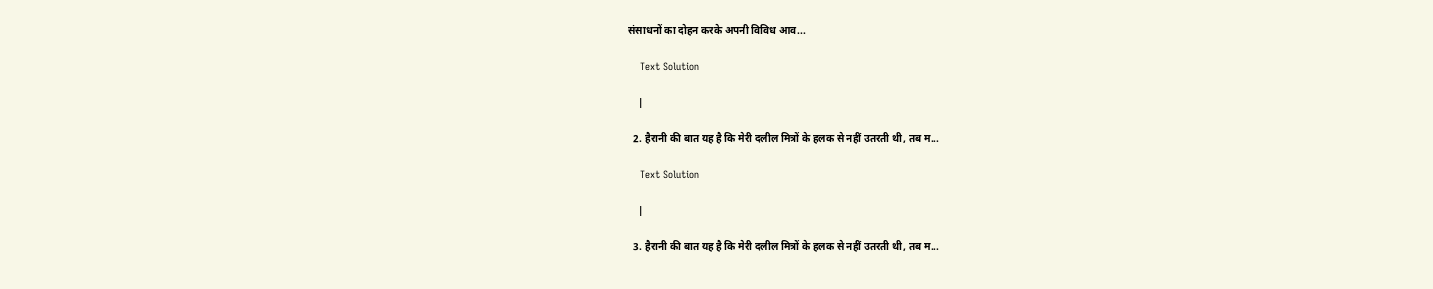संसाधनों का दोहन करके अपनी विविध आव...

    Text Solution

    |

  2. हैरानी की बात यह है कि मेरी दलील मित्रों के हलक से नहीं उतरती थी, तब म...

    Text Solution

    |

  3. हैरानी की बात यह है कि मेरी दलील मित्रों के हलक से नहीं उतरती थी, तब म...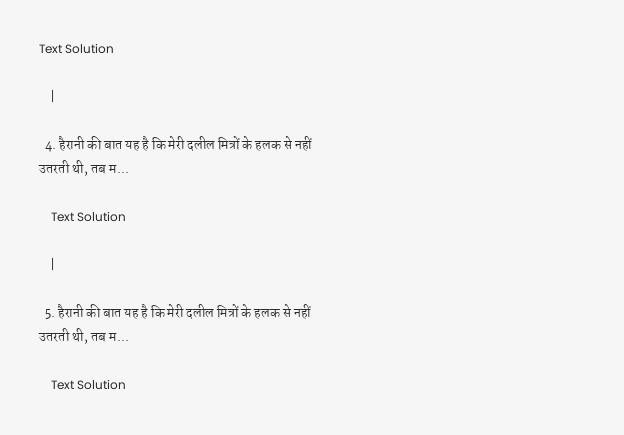Text Solution

    |

  4. हैरानी की बात यह है कि मेरी दलील मित्रों के हलक से नहीं उतरती थी, तब म...

    Text Solution

    |

  5. हैरानी की बात यह है कि मेरी दलील मित्रों के हलक से नहीं उतरती थी, तब म...

    Text Solution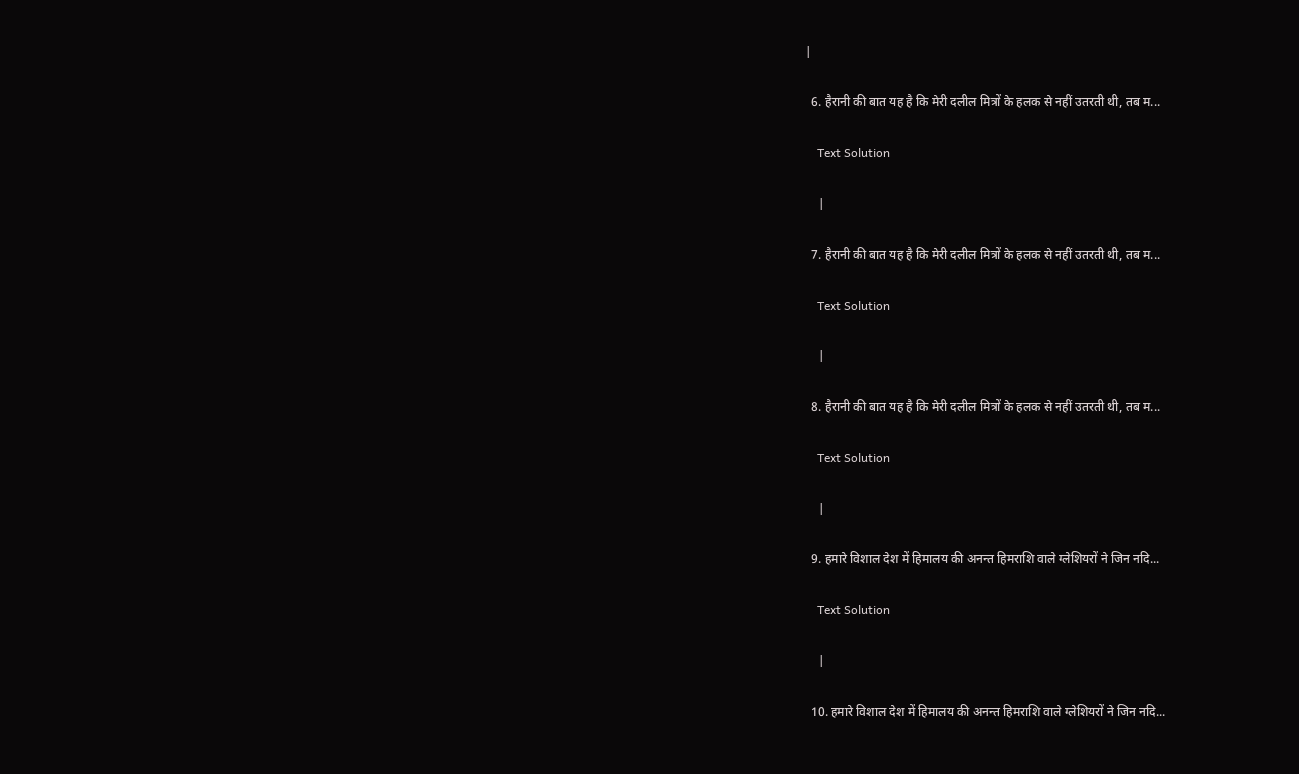|

  6. हैरानी की बात यह है कि मेरी दलील मित्रों के हलक से नहीं उतरती थी, तब म...

    Text Solution

    |

  7. हैरानी की बात यह है कि मेरी दलील मित्रों के हलक से नहीं उतरती थी, तब म...

    Text Solution

    |

  8. हैरानी की बात यह है कि मेरी दलील मित्रों के हलक से नहीं उतरती थी, तब म...

    Text Solution

    |

  9. हमारे विशाल देश में हिमालय की अनन्त हिमराशि वाले ग्लेशियरों ने जिन नदि...

    Text Solution

    |

  10. हमारे विशाल देश में हिमालय की अनन्त हिमराशि वाले ग्लेशियरों ने जिन नदि...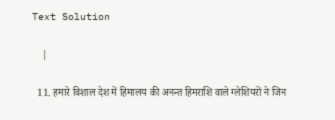Text Solution

    |

  11. हमारे विशाल देश में हिमालय की अनन्त हिमराशि वाले ग्लेशियरों ने जिन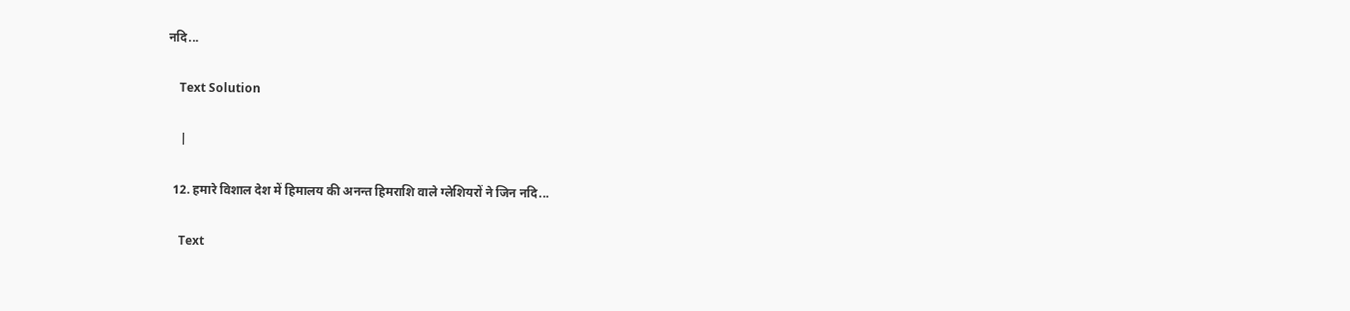नदि...

    Text Solution

    |

  12. हमारे विशाल देश में हिमालय की अनन्त हिमराशि वाले ग्लेशियरों ने जिन नदि...

    Text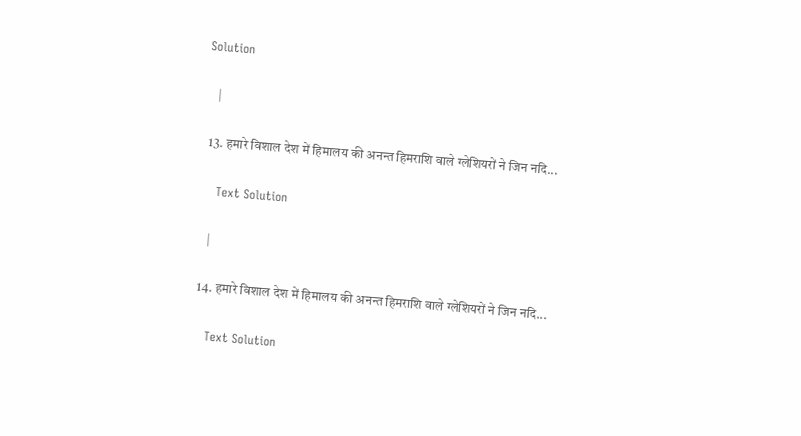Solution

    |

  13. हमारे विशाल देश में हिमालय की अनन्त हिमराशि वाले ग्लेशियरों ने जिन नदि...

    Text Solution

    |

  14. हमारे विशाल देश में हिमालय की अनन्त हिमराशि वाले ग्लेशियरों ने जिन नदि...

    Text Solution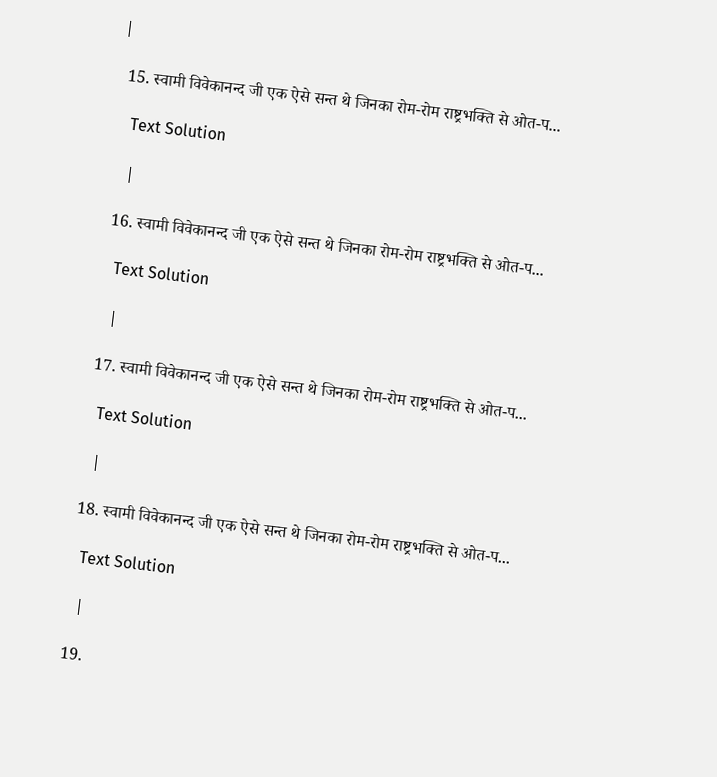|

  15. स्वामी विवेकानन्द जी एक ऐसे सन्त थे जिनका रोम-रोम राष्ट्रभक्ति से ओत-प...

    Text Solution

    |

  16. स्वामी विवेकानन्द जी एक ऐसे सन्त थे जिनका रोम-रोम राष्ट्रभक्ति से ओत-प...

    Text Solution

    |

  17. स्वामी विवेकानन्द जी एक ऐसे सन्त थे जिनका रोम-रोम राष्ट्रभक्ति से ओत-प...

    Text Solution

    |

  18. स्वामी विवेकानन्द जी एक ऐसे सन्त थे जिनका रोम-रोम राष्ट्रभक्ति से ओत-प...

    Text Solution

    |

  19.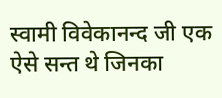स्वामी विवेकानन्द जी एक ऐसे सन्त थे जिनका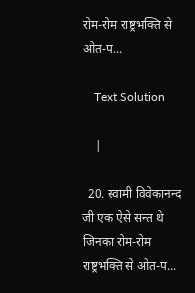रोम-रोम राष्ट्रभक्ति से ओत-प...

    Text Solution

    |

  20. स्वामी विवेकानन्द जी एक ऐसे सन्त थे जिनका रोम-रोम राष्ट्रभक्ति से ओत-प...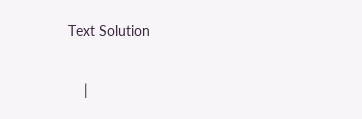Text Solution

    |